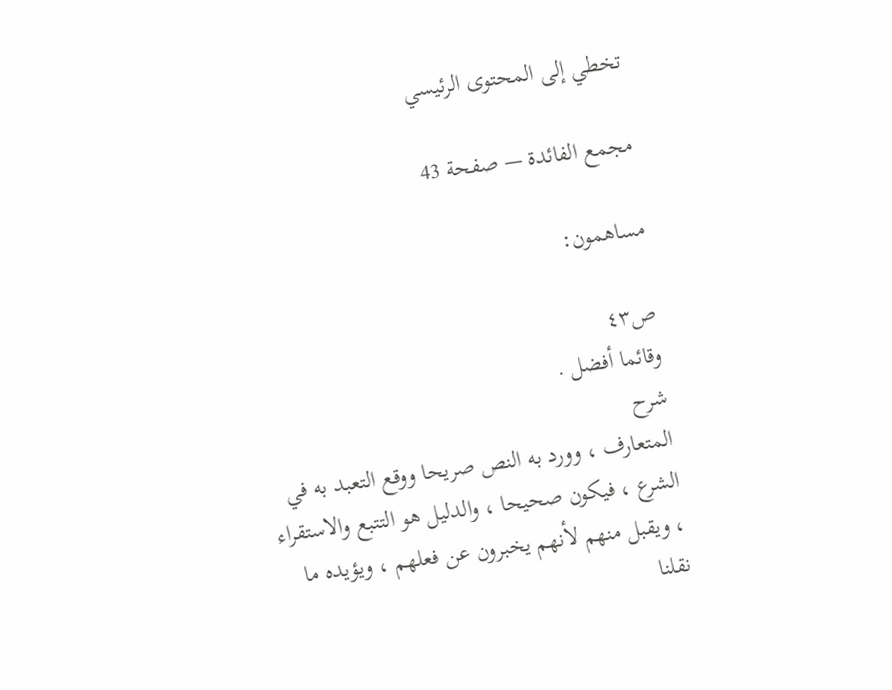تخطي إلى المحتوى الرئيسي

مجمع الفائدة — صفحة 43

مساهمون:

ص٤٣
وقائما أفضل .
شرح
المتعارف ، وورد به النص صريحا ووقع التعبد به في الشرع ، فيكون صحيحا ، والدليل هو التتبع والاستقراء ، ويقبل منهم لأنهم يخبرون عن فعلهم ، ويؤيده ما نقلنا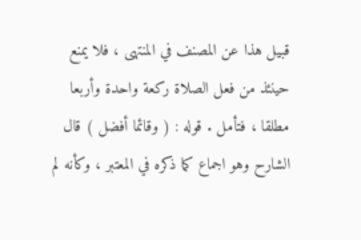قبيل هذا عن المصنف في المنتهى ، فلا يمنع حينئذ من فعل الصلاة ركعة واحدة وأربعا مطلقا ، فتأمل . قوله : ( وقائما أفضل ) قال الشارح وهو اجماع كما ذكره في المعتبر ، وكأنه لم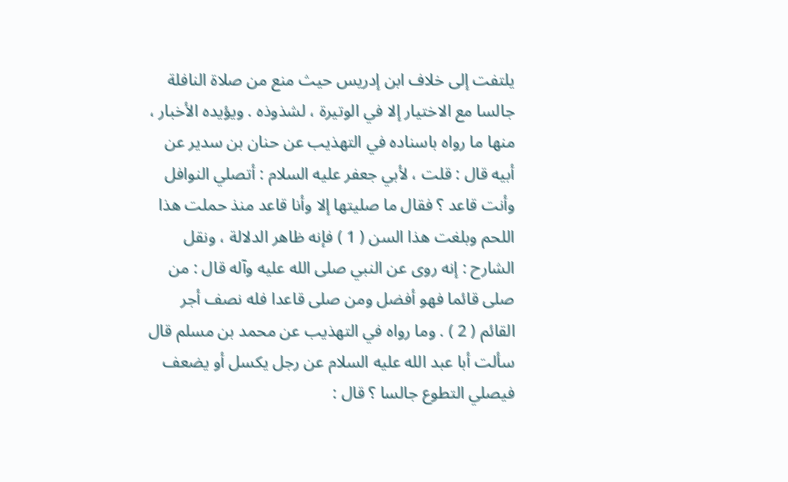يلتفت إلى خلاف ابن إدريس حيث منع من صلاة النافلة جالسا مع الاختيار إلا في الوتيرة ، لشذوذه . ويؤيده الأخبار ، منها ما رواه باسناده في التهذيب عن حنان بن سدير عن أبيه قال : قلت ، لأبي جعفر عليه السلام : أتصلي النوافل وأنت قاعد ؟ فقال ما صليتها إلا وأنا قاعد منذ حملت هذا اللحم وبلغت هذا السن ( 1 ) فإنه ظاهر الدلالة ، ونقل الشارح : إنه روى عن النبي صلى الله عليه وآله قال : من صلى قائما فهو أفضل ومن صلى قاعدا فله نصف أجر القائم ( 2 ) . وما رواه في التهذيب عن محمد بن مسلم قال سألت أبا عبد الله عليه السلام عن رجل يكسل أو يضعف فيصلي التطوع جالسا ؟ قال :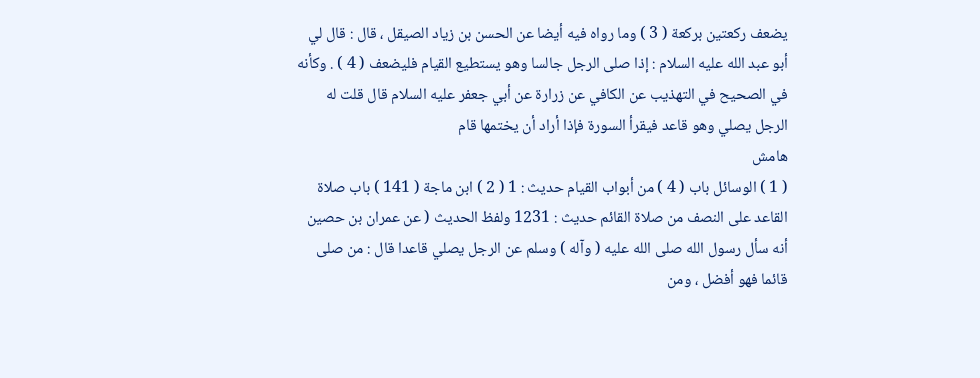يضعف ركعتين بركعة ( 3 ) وما رواه فيه أيضا عن الحسن بن زياد الصيقل ، قال : قال لي أبو عبد الله عليه السلام : إذا صلى الرجل جالسا وهو يستطيع القيام فليضعف ( 4 ) . وكأنه في الصحيح في التهذيب عن الكافي عن زرارة عن أبي جعفر عليه السلام قال قلت له الرجل يصلي وهو قاعد فيقرأ السورة فإذا أراد أن يختمها قام
هامش
( 1 ) الوسائل باب ( 4 ) من أبواب القيام حديث : 1 ( 2 ) ابن ماجة ( 141 ) باب صلاة القاعد على النصف من صلاة القائم حديث : 1231 ولفظ الحديث ( عن عمران بن حصين أنه سأل رسول الله صلى الله عليه ( وآله ) وسلم عن الرجل يصلي قاعدا قال : من صلى قائما فهو أفضل ، ومن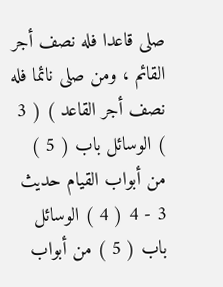صلى قاعدا فله نصف أجر القائم ، ومن صلى نائما فله نصف أجر القاعد ) ( 3 ) الوسائل باب ( 5 ) من أبواب القيام حديث 3 - 4 ( 4 ) الوسائل باب ( 5 ) من أبواب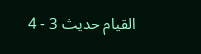القيام حديث 3 - 4